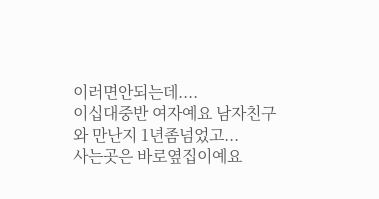이러면안되는데....
이십대중반 여자예요 남자친구와 만난지 1년좀넘었고...
사는곳은 바로옆집이예요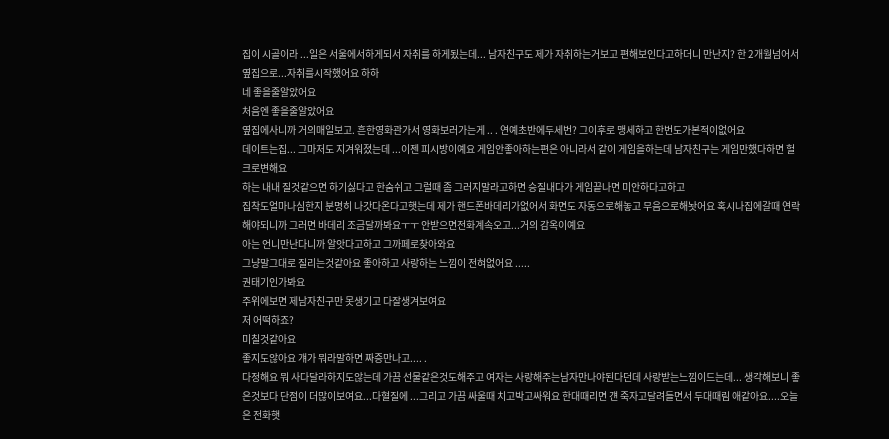집이 시골이라 ...일은 서울에서하게되서 자취를 하게됬는데... 남자친구도 제가 자취하는거보고 편해보인다고하더니 만난지? 한 2개월넘어서 옆집으로...자취를시작했어요 하하
네 좋을줄알았어요
처음엔 좋을줄알았어요
옆집에사니까 거의매일보고. 흔한영화관가서 영화보러가는게 .. . 연예초반에두세번? 그이후로 맹세하고 한번도가본적이없어요
데이트는집... 그마저도 지겨워졌는데 ...이젠 피시방이예요 게임안좋아하는편은 아니라서 같이 게임을하는데 남자친구는 게임만했다하면 헐크로변해요
하는 내내 질것같으면 하기싫다고 한숨쉬고 그럴때 좀 그러지말라고하면 승질내다가 게임끝나면 미안하다고하고
집착도얼마나심한지 분명히 나갓다온다고햇는데 제가 핸드폰바데리가없어서 화면도 자동으로해놓고 무음으로해놧어요 혹시나집에갈때 연락해야되니까 그러면 바데리 조금달까봐요ㅜㅜ 안받으면전화계속오고...거의 감옥이예요
아는 언니만난다니까 알앗다고하고 그까페로찾아와요
그냥말그대로 질리는것같아요 좋아하고 사랑하는 느낌이 전혀없어요 .....
권태기인가봐요
주위에보면 제남자친구만 못생기고 다잘생겨보여요
저 어떡하죠?
미칠것같아요
좋지도않아요 걔가 뭐라말하면 짜증만나고.... .
다정해요 뭐 사다달라하지도않는데 가끔 선물같은것도해주고 여자는 사랑해주는남자만나야된다던데 사랑받는느낌이드는데... 생각해보니 좋은것보다 단점이 더많이보여요...다혈질에 ...그리고 가끔 싸울때 치고박고싸워요 한대때리면 걘 죽자고달려들면서 두대때림 애같아요....오늘은 전화햇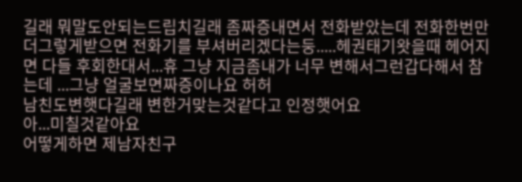길래 뭐말도안되는드립치길래 좀짜증내면서 전화받았는데 전화한번만 더그렇게받으면 전화기를 부셔버리겠다는둥.....헤권태기왓을때 헤어지면 다들 후회한대서...휴 그냥 지금좀내가 너무 변해서그런갑다해서 참는데 ...그냥 얼굴보면짜증이나요 허허
남친도변햇다길래 변한거맞는것같다고 인정햇어요
아...미칠것같아요
어떻게하면 제남자친구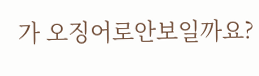가 오징어로안보일까요?